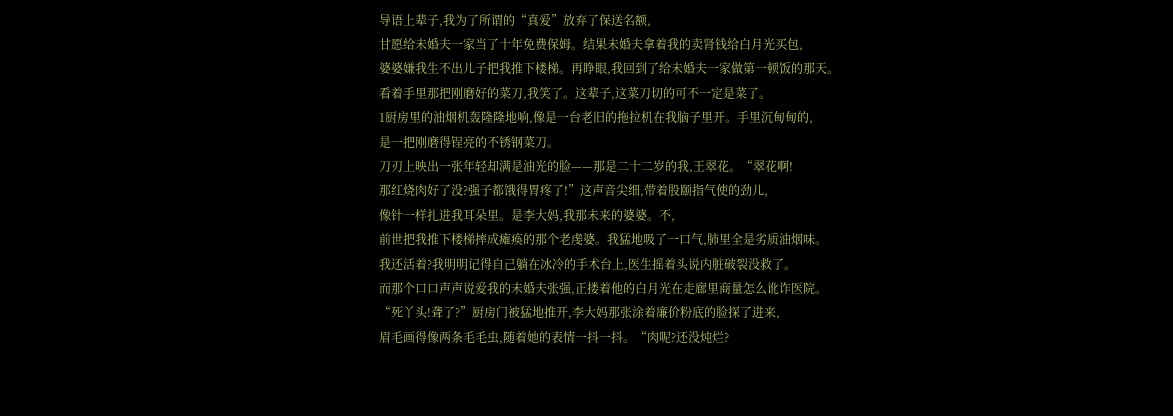导语上辈子,我为了所谓的“真爱”放弃了保送名额,
甘愿给未婚夫一家当了十年免费保姆。结果未婚夫拿着我的卖肾钱给白月光买包,
婆婆嫌我生不出儿子把我推下楼梯。再睁眼,我回到了给未婚夫一家做第一顿饭的那天。
看着手里那把刚磨好的菜刀,我笑了。这辈子,这菜刀切的可不一定是菜了。
1厨房里的油烟机轰隆隆地响,像是一台老旧的拖拉机在我脑子里开。手里沉甸甸的,
是一把刚磨得锃亮的不锈钢菜刀。
刀刃上映出一张年轻却满是油光的脸——那是二十二岁的我,王翠花。“翠花啊!
那红烧肉好了没?强子都饿得胃疼了!”这声音尖细,带着股颐指气使的劲儿,
像针一样扎进我耳朵里。是李大妈,我那未来的婆婆。不,
前世把我推下楼梯摔成瘫痪的那个老虔婆。我猛地吸了一口气,肺里全是劣质油烟味。
我还活着?我明明记得自己躺在冰冷的手术台上,医生摇着头说内脏破裂没救了。
而那个口口声声说爱我的未婚夫张强,正搂着他的白月光在走廊里商量怎么讹诈医院。
“死丫头!聋了?”厨房门被猛地推开,李大妈那张涂着廉价粉底的脸探了进来,
眉毛画得像两条毛毛虫,随着她的表情一抖一抖。“肉呢?还没炖烂?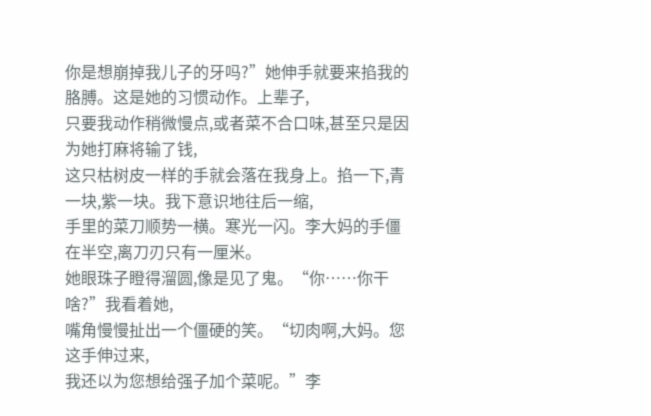你是想崩掉我儿子的牙吗?”她伸手就要来掐我的胳膊。这是她的习惯动作。上辈子,
只要我动作稍微慢点,或者菜不合口味,甚至只是因为她打麻将输了钱,
这只枯树皮一样的手就会落在我身上。掐一下,青一块,紫一块。我下意识地往后一缩,
手里的菜刀顺势一横。寒光一闪。李大妈的手僵在半空,离刀刃只有一厘米。
她眼珠子瞪得溜圆,像是见了鬼。“你……你干啥?”我看着她,
嘴角慢慢扯出一个僵硬的笑。“切肉啊,大妈。您这手伸过来,
我还以为您想给强子加个菜呢。”李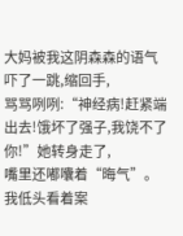大妈被我这阴森森的语气吓了一跳,缩回手,
骂骂咧咧:“神经病!赶紧端出去!饿坏了强子,我饶不了你!”她转身走了,
嘴里还嘟囔着“晦气”。我低头看着案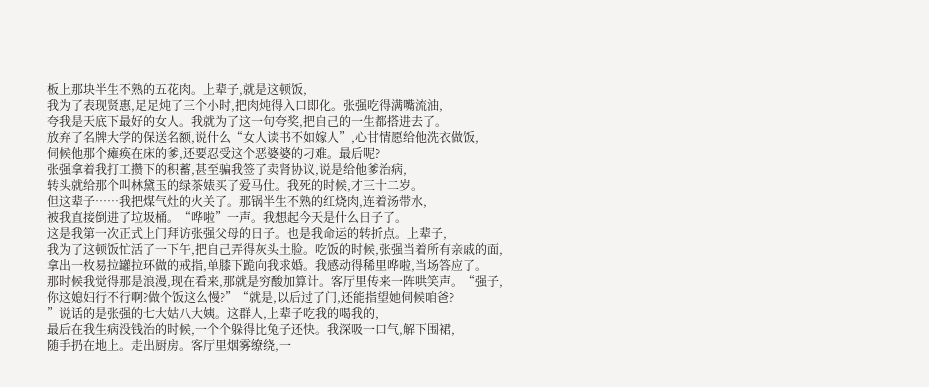板上那块半生不熟的五花肉。上辈子,就是这顿饭,
我为了表现贤惠,足足炖了三个小时,把肉炖得入口即化。张强吃得满嘴流油,
夸我是天底下最好的女人。我就为了这一句夸奖,把自己的一生都搭进去了。
放弃了名牌大学的保送名额,说什么“女人读书不如嫁人”,心甘情愿给他洗衣做饭,
伺候他那个瘫痪在床的爹,还要忍受这个恶婆婆的刁难。最后呢?
张强拿着我打工攒下的积蓄,甚至骗我签了卖肾协议,说是给他爹治病,
转头就给那个叫林黛玉的绿茶婊买了爱马仕。我死的时候,才三十二岁。
但这辈子……我把煤气灶的火关了。那锅半生不熟的红烧肉,连着汤带水,
被我直接倒进了垃圾桶。“哗啦”一声。我想起今天是什么日子了。
这是我第一次正式上门拜访张强父母的日子。也是我命运的转折点。上辈子,
我为了这顿饭忙活了一下午,把自己弄得灰头土脸。吃饭的时候,张强当着所有亲戚的面,
拿出一枚易拉罐拉环做的戒指,单膝下跪向我求婚。我感动得稀里哗啦,当场答应了。
那时候我觉得那是浪漫,现在看来,那就是穷酸加算计。客厅里传来一阵哄笑声。“强子,
你这媳妇行不行啊?做个饭这么慢?”“就是,以后过了门,还能指望她伺候咱爸?
”说话的是张强的七大姑八大姨。这群人,上辈子吃我的喝我的,
最后在我生病没钱治的时候,一个个躲得比兔子还快。我深吸一口气,解下围裙,
随手扔在地上。走出厨房。客厅里烟雾缭绕,一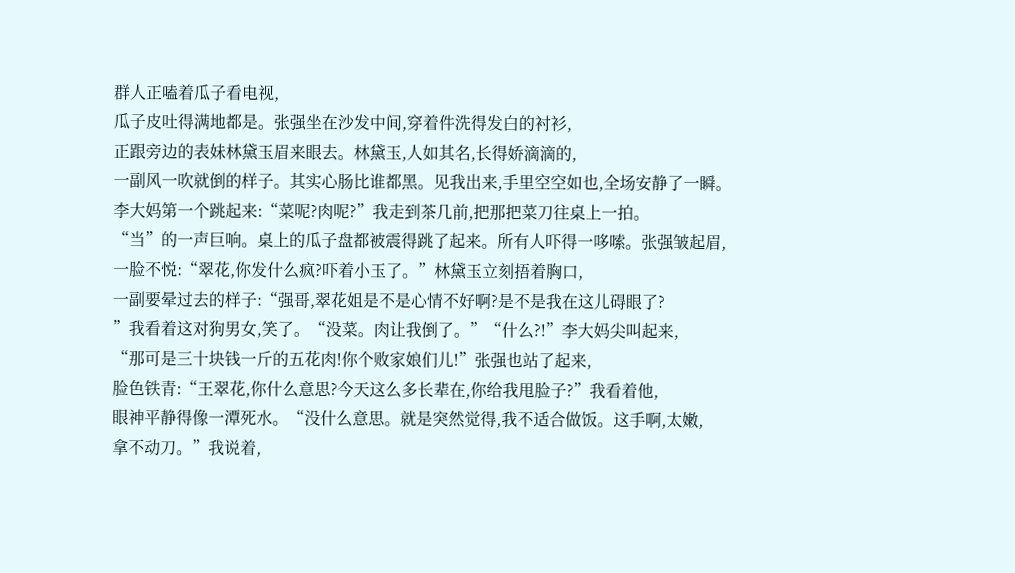群人正嗑着瓜子看电视,
瓜子皮吐得满地都是。张强坐在沙发中间,穿着件洗得发白的衬衫,
正跟旁边的表妹林黛玉眉来眼去。林黛玉,人如其名,长得娇滴滴的,
一副风一吹就倒的样子。其实心肠比谁都黑。见我出来,手里空空如也,全场安静了一瞬。
李大妈第一个跳起来:“菜呢?肉呢?”我走到茶几前,把那把菜刀往桌上一拍。
“当”的一声巨响。桌上的瓜子盘都被震得跳了起来。所有人吓得一哆嗦。张强皱起眉,
一脸不悦:“翠花,你发什么疯?吓着小玉了。”林黛玉立刻捂着胸口,
一副要晕过去的样子:“强哥,翠花姐是不是心情不好啊?是不是我在这儿碍眼了?
”我看着这对狗男女,笑了。“没菜。肉让我倒了。”“什么?!”李大妈尖叫起来,
“那可是三十块钱一斤的五花肉!你个败家娘们儿!”张强也站了起来,
脸色铁青:“王翠花,你什么意思?今天这么多长辈在,你给我甩脸子?”我看着他,
眼神平静得像一潭死水。“没什么意思。就是突然觉得,我不适合做饭。这手啊,太嫩,
拿不动刀。”我说着,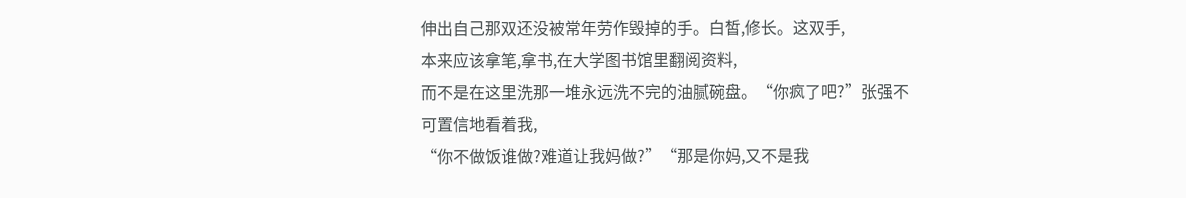伸出自己那双还没被常年劳作毁掉的手。白皙,修长。这双手,
本来应该拿笔,拿书,在大学图书馆里翻阅资料,
而不是在这里洗那一堆永远洗不完的油腻碗盘。“你疯了吧?”张强不可置信地看着我,
“你不做饭谁做?难道让我妈做?”“那是你妈,又不是我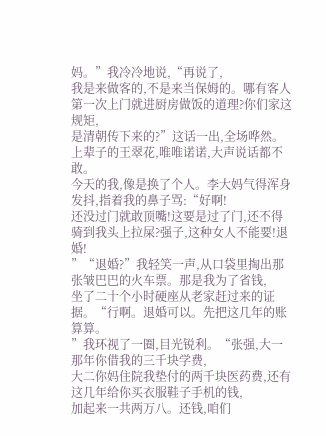妈。”我冷冷地说,“再说了,
我是来做客的,不是来当保姆的。哪有客人第一次上门就进厨房做饭的道理?你们家这规矩,
是清朝传下来的?”这话一出,全场哗然。上辈子的王翠花,唯唯诺诺,大声说话都不敢。
今天的我,像是换了个人。李大妈气得浑身发抖,指着我的鼻子骂:“好啊!
还没过门就敢顶嘴!这要是过了门,还不得骑到我头上拉屎?强子,这种女人不能要!退婚!
”“退婚?”我轻笑一声,从口袋里掏出那张皱巴巴的火车票。那是我为了省钱,
坐了二十个小时硬座从老家赶过来的证据。“行啊。退婚可以。先把这几年的账算算。
”我环视了一圈,目光锐利。“张强,大一那年你借我的三千块学费,
大二你妈住院我垫付的两千块医药费,还有这几年给你买衣服鞋子手机的钱,
加起来一共两万八。还钱,咱们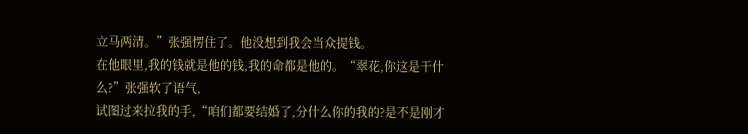立马两清。”张强愣住了。他没想到我会当众提钱。
在他眼里,我的钱就是他的钱,我的命都是他的。“翠花,你这是干什么?”张强软了语气,
试图过来拉我的手,“咱们都要结婚了,分什么你的我的?是不是刚才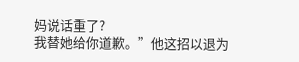妈说话重了?
我替她给你道歉。”他这招以退为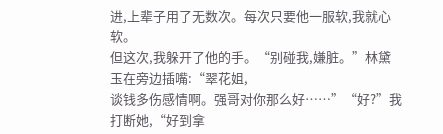进,上辈子用了无数次。每次只要他一服软,我就心软。
但这次,我躲开了他的手。“别碰我,嫌脏。”林黛玉在旁边插嘴:“翠花姐,
谈钱多伤感情啊。强哥对你那么好……”“好?”我打断她,“好到拿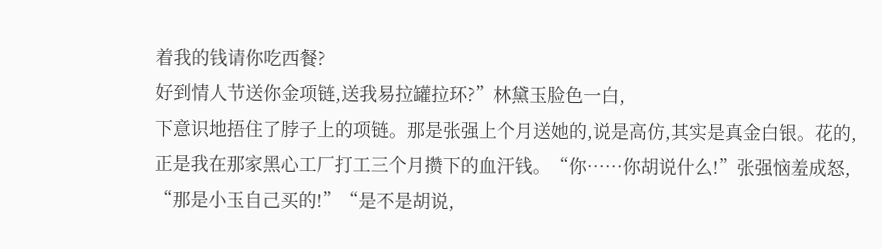着我的钱请你吃西餐?
好到情人节送你金项链,送我易拉罐拉环?”林黛玉脸色一白,
下意识地捂住了脖子上的项链。那是张强上个月送她的,说是高仿,其实是真金白银。花的,
正是我在那家黑心工厂打工三个月攒下的血汗钱。“你……你胡说什么!”张强恼羞成怒,
“那是小玉自己买的!”“是不是胡说,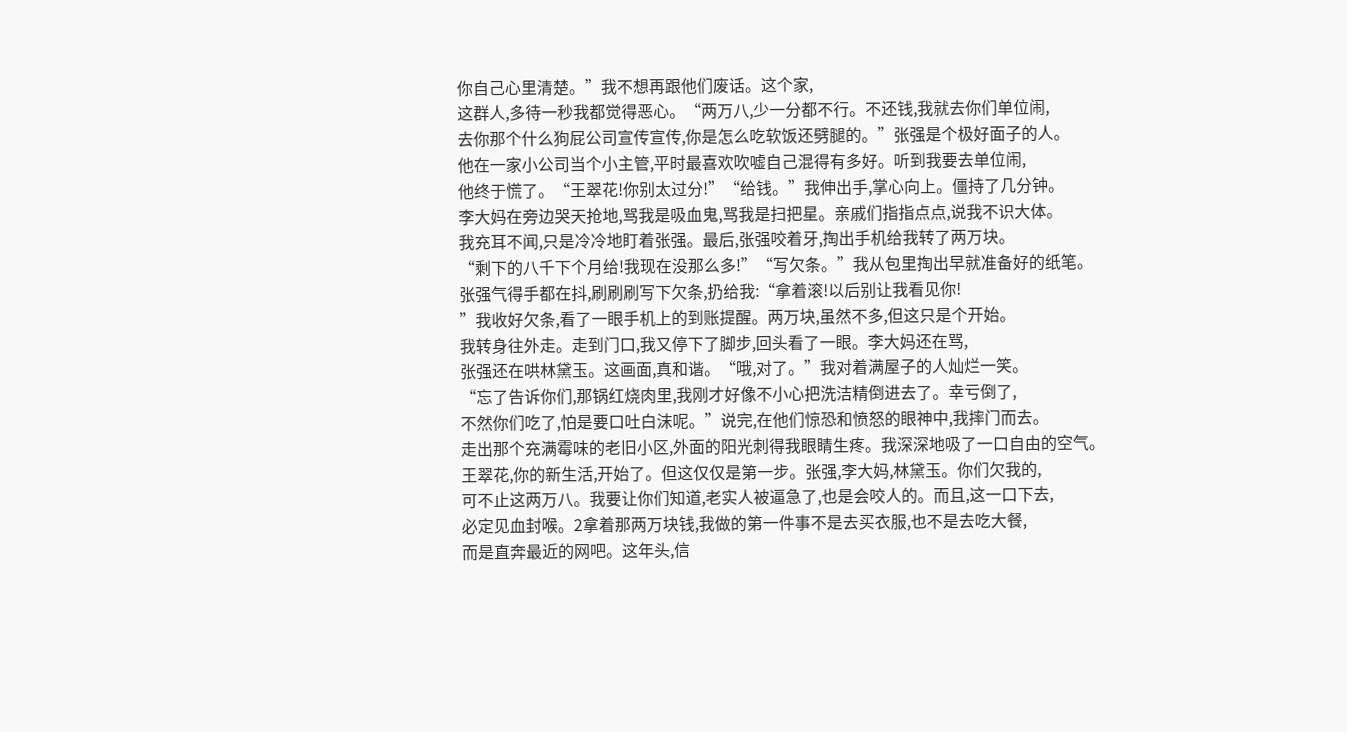你自己心里清楚。”我不想再跟他们废话。这个家,
这群人,多待一秒我都觉得恶心。“两万八,少一分都不行。不还钱,我就去你们单位闹,
去你那个什么狗屁公司宣传宣传,你是怎么吃软饭还劈腿的。”张强是个极好面子的人。
他在一家小公司当个小主管,平时最喜欢吹嘘自己混得有多好。听到我要去单位闹,
他终于慌了。“王翠花!你别太过分!”“给钱。”我伸出手,掌心向上。僵持了几分钟。
李大妈在旁边哭天抢地,骂我是吸血鬼,骂我是扫把星。亲戚们指指点点,说我不识大体。
我充耳不闻,只是冷冷地盯着张强。最后,张强咬着牙,掏出手机给我转了两万块。
“剩下的八千下个月给!我现在没那么多!”“写欠条。”我从包里掏出早就准备好的纸笔。
张强气得手都在抖,刷刷刷写下欠条,扔给我:“拿着滚!以后别让我看见你!
”我收好欠条,看了一眼手机上的到账提醒。两万块,虽然不多,但这只是个开始。
我转身往外走。走到门口,我又停下了脚步,回头看了一眼。李大妈还在骂,
张强还在哄林黛玉。这画面,真和谐。“哦,对了。”我对着满屋子的人灿烂一笑。
“忘了告诉你们,那锅红烧肉里,我刚才好像不小心把洗洁精倒进去了。幸亏倒了,
不然你们吃了,怕是要口吐白沫呢。”说完,在他们惊恐和愤怒的眼神中,我摔门而去。
走出那个充满霉味的老旧小区,外面的阳光刺得我眼睛生疼。我深深地吸了一口自由的空气。
王翠花,你的新生活,开始了。但这仅仅是第一步。张强,李大妈,林黛玉。你们欠我的,
可不止这两万八。我要让你们知道,老实人被逼急了,也是会咬人的。而且,这一口下去,
必定见血封喉。2拿着那两万块钱,我做的第一件事不是去买衣服,也不是去吃大餐,
而是直奔最近的网吧。这年头,信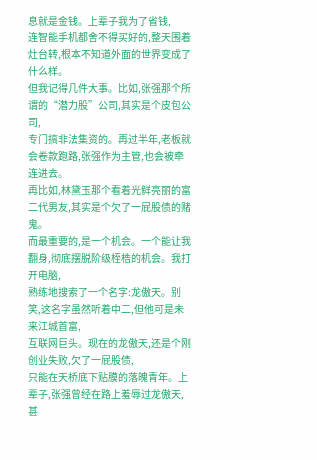息就是金钱。上辈子我为了省钱,
连智能手机都舍不得买好的,整天围着灶台转,根本不知道外面的世界变成了什么样。
但我记得几件大事。比如,张强那个所谓的“潜力股”公司,其实是个皮包公司,
专门搞非法集资的。再过半年,老板就会卷款跑路,张强作为主管,也会被牵连进去。
再比如,林黛玉那个看着光鲜亮丽的富二代男友,其实是个欠了一屁股债的赌鬼。
而最重要的,是一个机会。一个能让我翻身,彻底摆脱阶级桎梏的机会。我打开电脑,
熟练地搜索了一个名字:龙傲天。别笑,这名字虽然听着中二,但他可是未来江城首富,
互联网巨头。现在的龙傲天,还是个刚创业失败,欠了一屁股债,
只能在天桥底下贴膜的落魄青年。上辈子,张强曾经在路上羞辱过龙傲天,
甚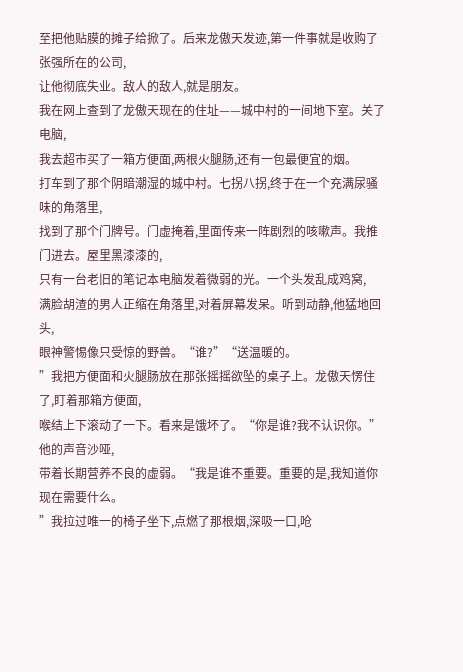至把他贴膜的摊子给掀了。后来龙傲天发迹,第一件事就是收购了张强所在的公司,
让他彻底失业。敌人的敌人,就是朋友。
我在网上查到了龙傲天现在的住址——城中村的一间地下室。关了电脑,
我去超市买了一箱方便面,两根火腿肠,还有一包最便宜的烟。
打车到了那个阴暗潮湿的城中村。七拐八拐,终于在一个充满尿骚味的角落里,
找到了那个门牌号。门虚掩着,里面传来一阵剧烈的咳嗽声。我推门进去。屋里黑漆漆的,
只有一台老旧的笔记本电脑发着微弱的光。一个头发乱成鸡窝,
满脸胡渣的男人正缩在角落里,对着屏幕发呆。听到动静,他猛地回头,
眼神警惕像只受惊的野兽。“谁?”“送温暖的。
”我把方便面和火腿肠放在那张摇摇欲坠的桌子上。龙傲天愣住了,盯着那箱方便面,
喉结上下滚动了一下。看来是饿坏了。“你是谁?我不认识你。”他的声音沙哑,
带着长期营养不良的虚弱。“我是谁不重要。重要的是,我知道你现在需要什么。
”我拉过唯一的椅子坐下,点燃了那根烟,深吸一口,呛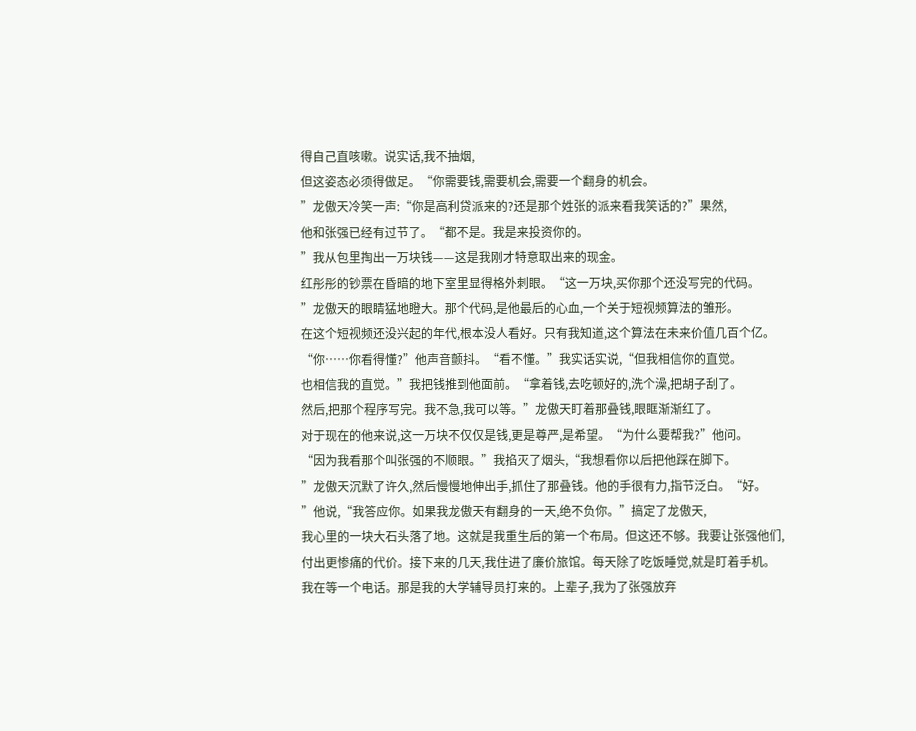得自己直咳嗽。说实话,我不抽烟,
但这姿态必须得做足。“你需要钱,需要机会,需要一个翻身的机会。
”龙傲天冷笑一声:“你是高利贷派来的?还是那个姓张的派来看我笑话的?”果然,
他和张强已经有过节了。“都不是。我是来投资你的。
”我从包里掏出一万块钱——这是我刚才特意取出来的现金。
红彤彤的钞票在昏暗的地下室里显得格外刺眼。“这一万块,买你那个还没写完的代码。
”龙傲天的眼睛猛地瞪大。那个代码,是他最后的心血,一个关于短视频算法的雏形。
在这个短视频还没兴起的年代,根本没人看好。只有我知道,这个算法在未来价值几百个亿。
“你……你看得懂?”他声音颤抖。“看不懂。”我实话实说,“但我相信你的直觉。
也相信我的直觉。”我把钱推到他面前。“拿着钱,去吃顿好的,洗个澡,把胡子刮了。
然后,把那个程序写完。我不急,我可以等。”龙傲天盯着那叠钱,眼眶渐渐红了。
对于现在的他来说,这一万块不仅仅是钱,更是尊严,是希望。“为什么要帮我?”他问。
“因为我看那个叫张强的不顺眼。”我掐灭了烟头,“我想看你以后把他踩在脚下。
”龙傲天沉默了许久,然后慢慢地伸出手,抓住了那叠钱。他的手很有力,指节泛白。“好。
”他说,“我答应你。如果我龙傲天有翻身的一天,绝不负你。”搞定了龙傲天,
我心里的一块大石头落了地。这就是我重生后的第一个布局。但这还不够。我要让张强他们,
付出更惨痛的代价。接下来的几天,我住进了廉价旅馆。每天除了吃饭睡觉,就是盯着手机。
我在等一个电话。那是我的大学辅导员打来的。上辈子,我为了张强放弃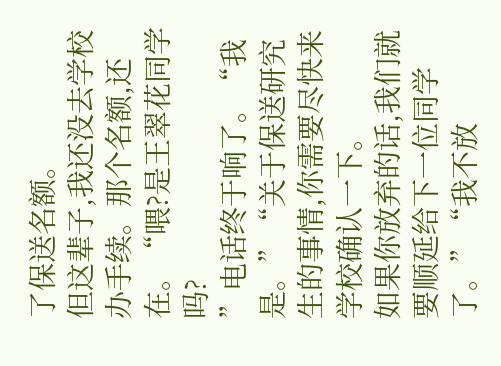了保送名额。
但这辈子,我还没去学校办手续。那个名额,还在。“喂?是王翠花同学吗?
”电话终于响了。“我是。”“关于保送研究生的事情,你需要尽快来学校确认一下。
如果你放弃的话,我们就要顺延给下一位同学了。”“我不放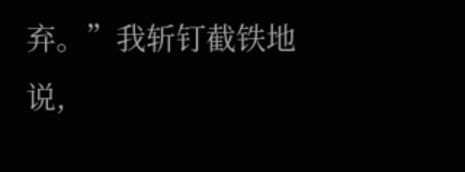弃。”我斩钉截铁地说,